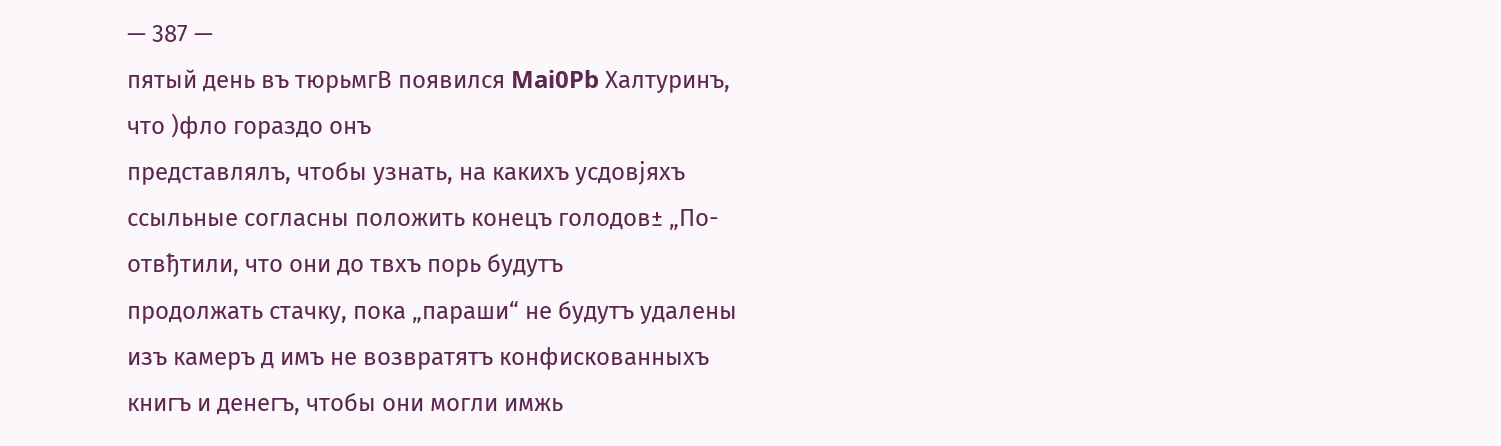— 387 —
пятый день въ тюрьмгВ появился Mai0Pb Халтуринъ,
что )фло гораздо онъ
представлялъ, чтобы узнать, на какихъ усдовјяхъ
ссыльные согласны положить конецъ голодов± „По-
отвђтили, что они до твхъ порь будутъ
продолжать стачку, пока „параши“ не будутъ удалены
изъ камеръ д имъ не возвратятъ конфискованныхъ
книгъ и денегъ, чтобы они могли имжь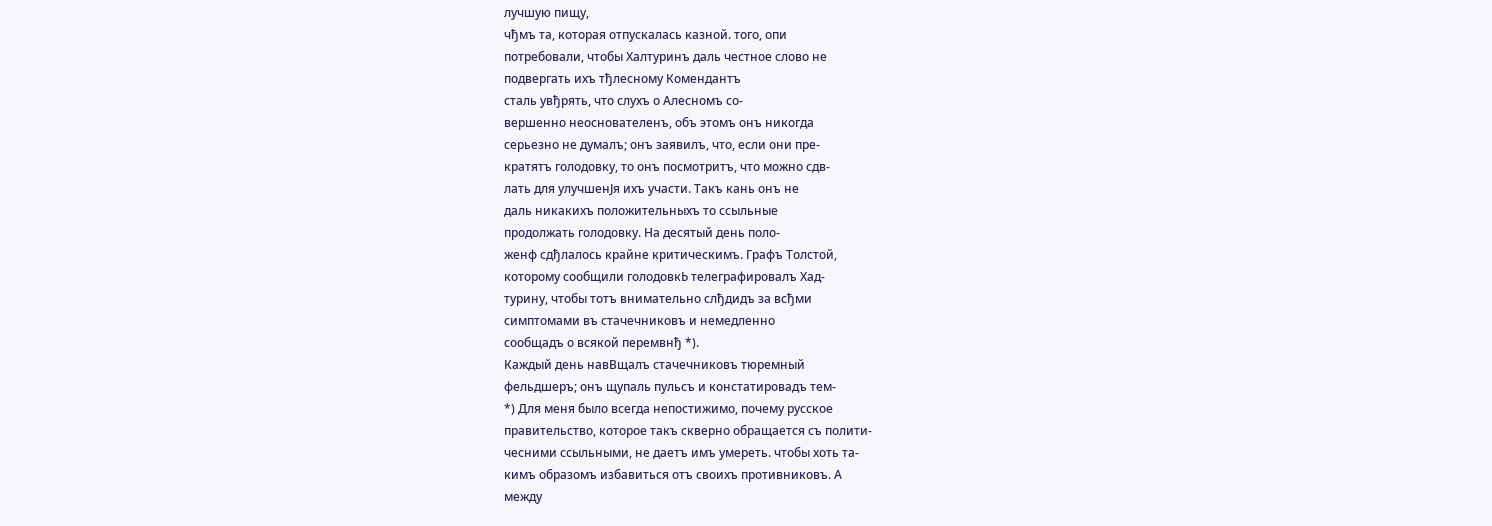лучшую пищу,
чђмъ та, которая отпускалась казной. того, опи
потребовали, чтобы Халтуринъ даль честное слово не
подвергать ихъ тђлесному Комендантъ
сталь увђрять, что слухъ о Алесномъ со-
вершенно неоснователенъ, объ этомъ онъ никогда
серьезно не думалъ; онъ заявилъ, что, если они пре-
кратятъ голодовку, то онъ посмотритъ, что можно сдв-
лать для улучшенЈя ихъ участи. Такъ кань онъ не
даль никакихъ положительныхъ то ссыльные
продолжать голодовку. На десятый день поло-
женф сдђлалось крайне критическимъ. Графъ Толстой,
которому сообщили голодовкЬ телеграфировалъ Хад-
турину, чтобы тотъ внимательно слђдидъ за всђми
симптомами въ стачечниковъ и немедленно
сообщадъ о всякой перемвнђ *).
Каждый день навВщалъ стачечниковъ тюремный
фельдшеръ; онъ щупаль пульсъ и констатировадъ тем-
*) Для меня было всегда непостижимо, почему русское
правительство, которое такъ скверно обращается съ полити-
чесними ссыльными, не даетъ имъ умереть. чтобы хоть та-
кимъ образомъ избавиться отъ своихъ противниковъ. А
между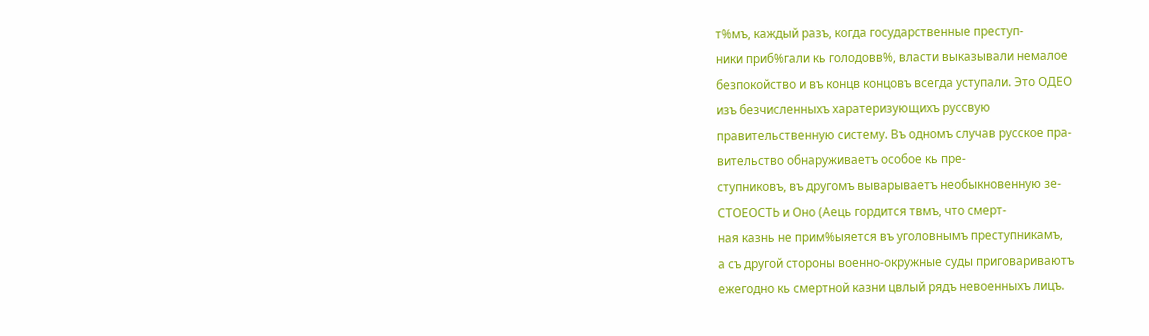т%мъ, каждый разъ, когда государственные преступ-
ники приб%гали кь голодовв%, власти выказывали немалое
безпокойство и въ концв концовъ всегда уступали. Это ОДЕО
изъ безчисленныхъ харатеризующихъ руссвую
правительственную систему. Въ одномъ случав русское пра-
вительство обнаруживаетъ особое кь пре-
ступниковъ, въ другомъ выварываетъ необыкновенную зе-
СТОЕОСТЬ и Оно (Аець гордится твмъ, что смерт-
ная казнь не прим%ыяется въ уголовнымъ преступникамъ,
а съ другой стороны военно-окружные суды приговариваютъ
ежегодно кь смертной казни цвлый рядъ невоенныхъ лицъ.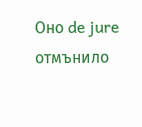Оно de jure отмънило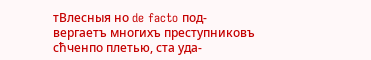тВлесныя но de facto под-
вергаетъ многихъ преступниковъ сћченпо плетью, ста уда-